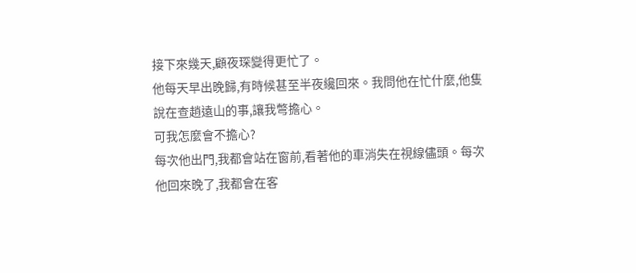接下來幾天,顧夜琛變得更忙了。
他每天早出晚歸,有時候甚至半夜纔回來。我問他在忙什麼,他隻說在查趙遠山的事,讓我彆擔心。
可我怎麼會不擔心?
每次他出門,我都會站在窗前,看著他的車消失在視線儘頭。每次他回來晚了,我都會在客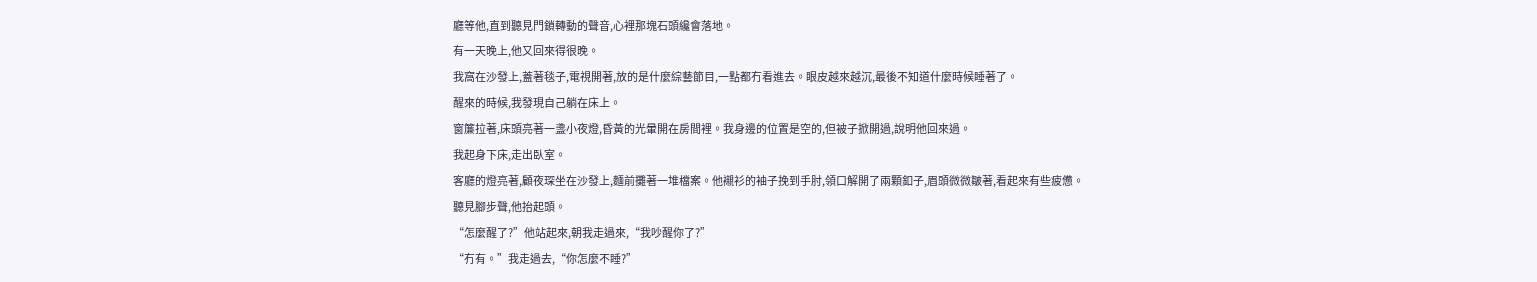廳等他,直到聽見門鎖轉動的聲音,心裡那塊石頭纔會落地。
有一天晚上,他又回來得很晚。
我窩在沙發上,蓋著毯子,電視開著,放的是什麼綜藝節目,一點都冇看進去。眼皮越來越沉,最後不知道什麼時候睡著了。
醒來的時候,我發現自己躺在床上。
窗簾拉著,床頭亮著一盞小夜燈,昏黃的光暈開在房間裡。我身邊的位置是空的,但被子掀開過,說明他回來過。
我起身下床,走出臥室。
客廳的燈亮著,顧夜琛坐在沙發上,麵前攤著一堆檔案。他襯衫的袖子挽到手肘,領口解開了兩顆釦子,眉頭微微皺著,看起來有些疲憊。
聽見腳步聲,他抬起頭。
“怎麼醒了?”他站起來,朝我走過來,“我吵醒你了?”
“冇有。”我走過去,“你怎麼不睡?”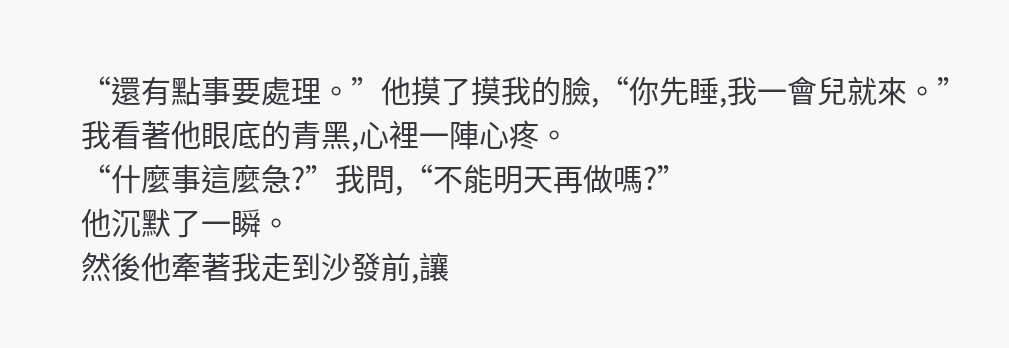“還有點事要處理。”他摸了摸我的臉,“你先睡,我一會兒就來。”
我看著他眼底的青黑,心裡一陣心疼。
“什麼事這麼急?”我問,“不能明天再做嗎?”
他沉默了一瞬。
然後他牽著我走到沙發前,讓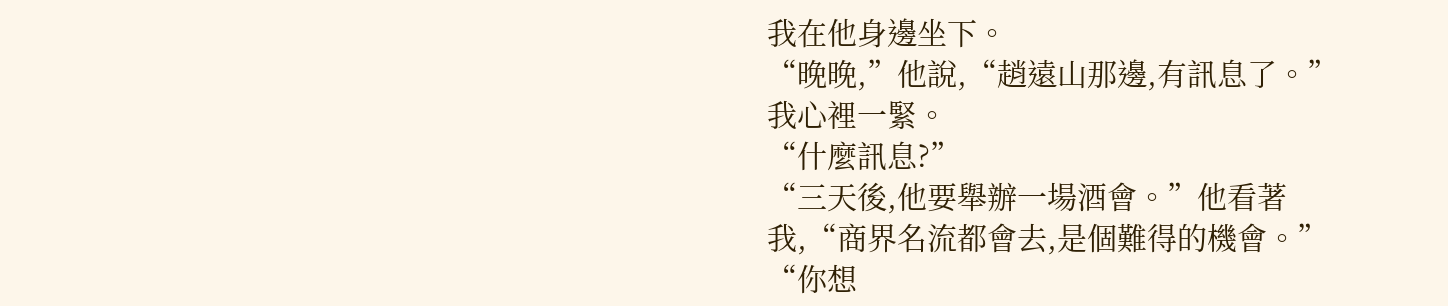我在他身邊坐下。
“晚晚,”他說,“趙遠山那邊,有訊息了。”
我心裡一緊。
“什麼訊息?”
“三天後,他要舉辦一場酒會。”他看著我,“商界名流都會去,是個難得的機會。”
“你想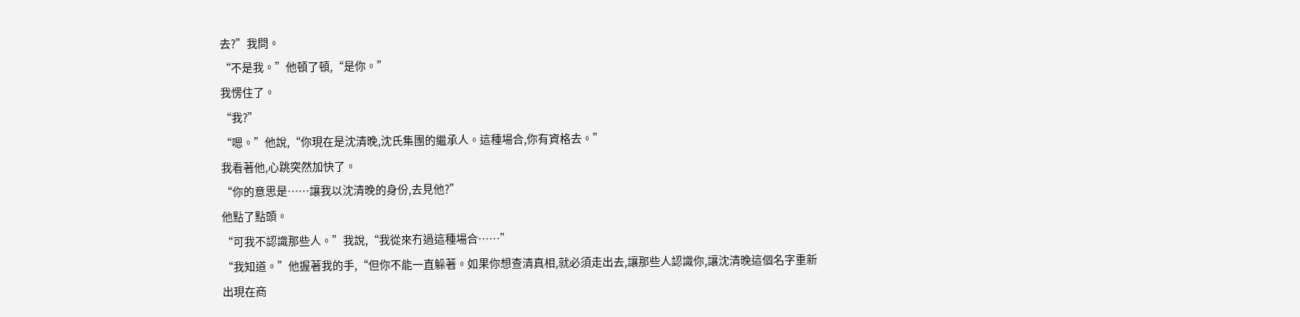去?”我問。
“不是我。”他頓了頓,“是你。”
我愣住了。
“我?”
“嗯。”他說,“你現在是沈清晚,沈氏集團的繼承人。這種場合,你有資格去。”
我看著他,心跳突然加快了。
“你的意思是……讓我以沈清晚的身份,去見他?”
他點了點頭。
“可我不認識那些人。”我說,“我從來冇過這種場合……”
“我知道。”他握著我的手,“但你不能一直躲著。如果你想查清真相,就必須走出去,讓那些人認識你,讓沈清晚這個名字重新出現在商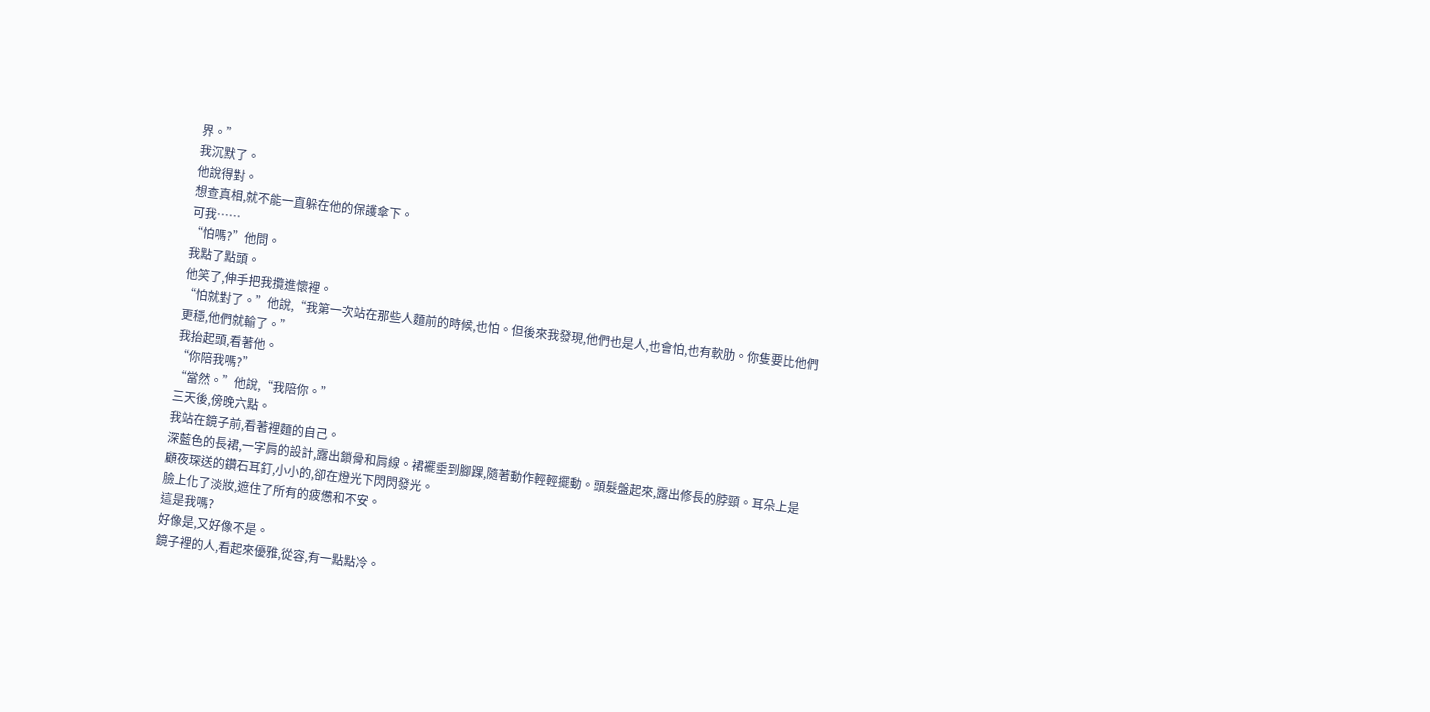界。”
我沉默了。
他說得對。
想查真相,就不能一直躲在他的保護傘下。
可我……
“怕嗎?”他問。
我點了點頭。
他笑了,伸手把我攬進懷裡。
“怕就對了。”他說,“我第一次站在那些人麵前的時候,也怕。但後來我發現,他們也是人,也會怕,也有軟肋。你隻要比他們更穩,他們就輸了。”
我抬起頭,看著他。
“你陪我嗎?”
“當然。”他說,“我陪你。”
三天後,傍晚六點。
我站在鏡子前,看著裡麵的自己。
深藍色的長裙,一字肩的設計,露出鎖骨和肩線。裙襬垂到腳踝,隨著動作輕輕擺動。頭髮盤起來,露出修長的脖頸。耳朵上是顧夜琛送的鑽石耳釘,小小的,卻在燈光下閃閃發光。
臉上化了淡妝,遮住了所有的疲憊和不安。
這是我嗎?
好像是,又好像不是。
鏡子裡的人,看起來優雅,從容,有一點點冷。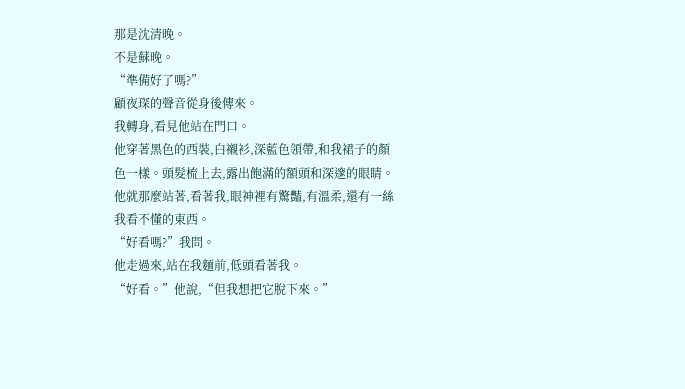那是沈清晚。
不是蘇晚。
“準備好了嗎?”
顧夜琛的聲音從身後傳來。
我轉身,看見他站在門口。
他穿著黑色的西裝,白襯衫,深藍色領帶,和我裙子的顏色一樣。頭髮梳上去,露出飽滿的額頭和深邃的眼睛。
他就那麼站著,看著我,眼神裡有驚豔,有溫柔,還有一絲我看不懂的東西。
“好看嗎?”我問。
他走過來,站在我麵前,低頭看著我。
“好看。”他說,“但我想把它脫下來。”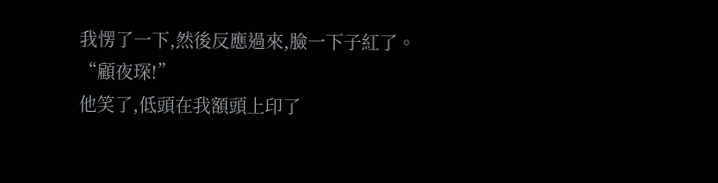我愣了一下,然後反應過來,臉一下子紅了。
“顧夜琛!”
他笑了,低頭在我額頭上印了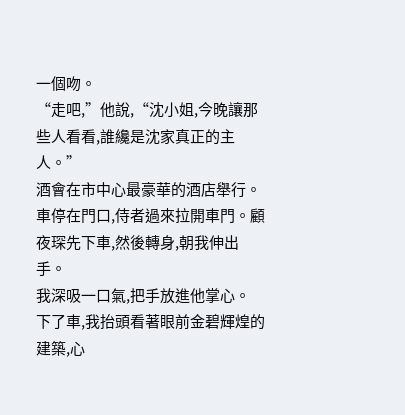一個吻。
“走吧,”他說,“沈小姐,今晚讓那些人看看,誰纔是沈家真正的主人。”
酒會在市中心最豪華的酒店舉行。
車停在門口,侍者過來拉開車門。顧夜琛先下車,然後轉身,朝我伸出手。
我深吸一口氣,把手放進他掌心。
下了車,我抬頭看著眼前金碧輝煌的建築,心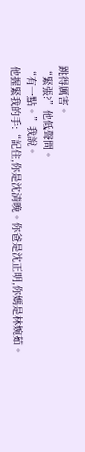跳得厲害。
“緊張?”他低聲問。
“有一點。”我說。
他握緊我的手:“記住,你是沈清晚。你爸是沈正明,你媽是林婉茹。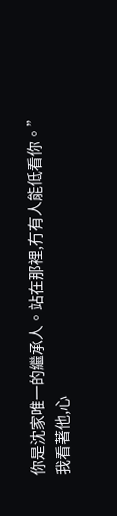你是沈家唯一的繼承人。站在那裡,冇有人能低看你。”
我看著他,心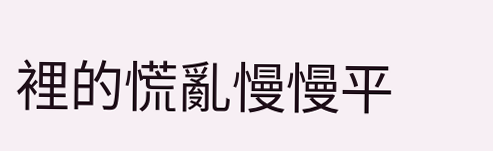裡的慌亂慢慢平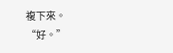複下來。
“好。”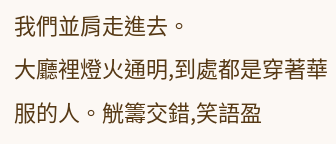我們並肩走進去。
大廳裡燈火通明,到處都是穿著華服的人。觥籌交錯,笑語盈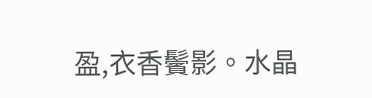盈,衣香鬢影。水晶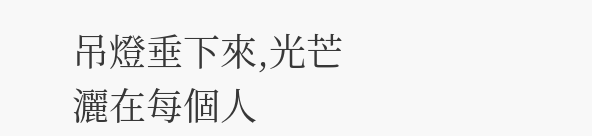吊燈垂下來,光芒灑在每個人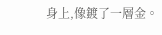身上,像鍍了一層金。